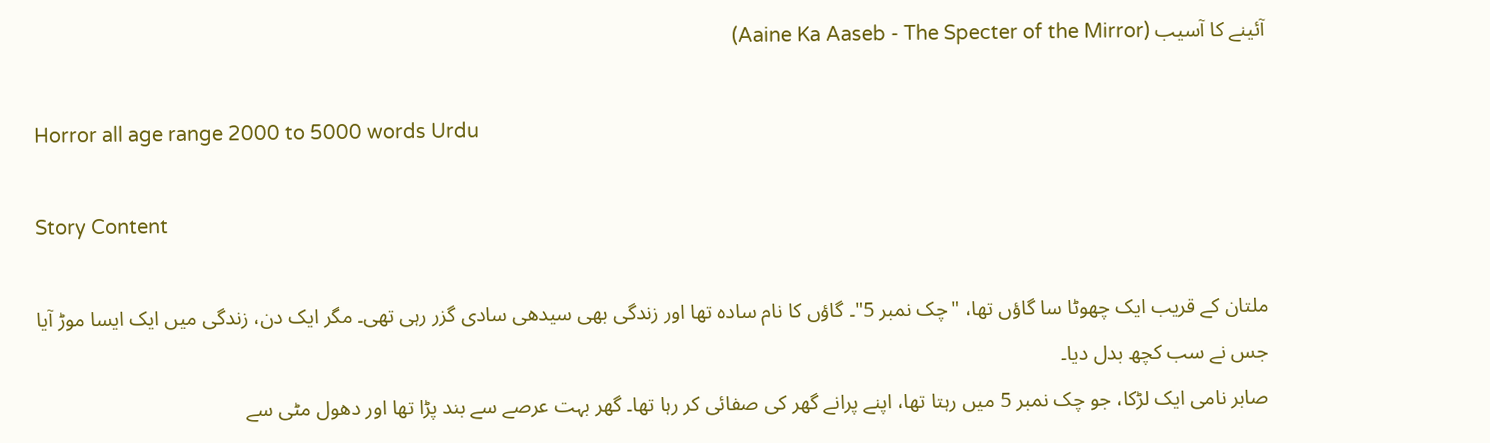آئینے کا آسیب (Aaine Ka Aaseb - The Specter of the Mirror)

Horror all age range 2000 to 5000 words Urdu

Story Content

ملتان کے قریب ایک چھوٹا سا گاؤں تھا، "چک نمبر 5"۔ گاؤں کا نام سادہ تھا اور زندگی بھی سیدھی سادی گزر رہی تھی۔ مگر ایک دن، زندگی میں ایک ایسا موڑ آیا جس نے سب کچھ بدل دیا۔
صابر نامی ایک لڑکا، جو چک نمبر 5 میں رہتا تھا، اپنے پرانے گھر کی صفائی کر رہا تھا۔ گھر بہت عرصے سے بند پڑا تھا اور دھول مٹی سے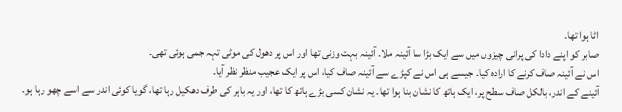اٹا ہوا تھا۔
صابر کو اپنے دادا کی پرانی چیزوں میں سے ایک بڑا سا آئینہ ملا۔ آئینہ بہت وزنی تھا اور اس پر دھول کی موٹی تہہ جمی ہوئی تھی۔
اس نے آئینہ صاف کرنے کا ارادہ کیا۔ جیسے ہی اس نے کپڑے سے آئینہ صاف کیا، اس پر ایک عجیب منظر نظر آیا۔
آئینے کے اندر، بالکل صاف سطح پر، ایک ہاتھ کا نشان بنا ہوا تھا۔ یہ نشان کسی بڑے ہاتھ کا تھا، اور یہ باہر کی طرف دھکیل رہا تھا، گویا کوئی اندر سے اسے چھو رہا ہو۔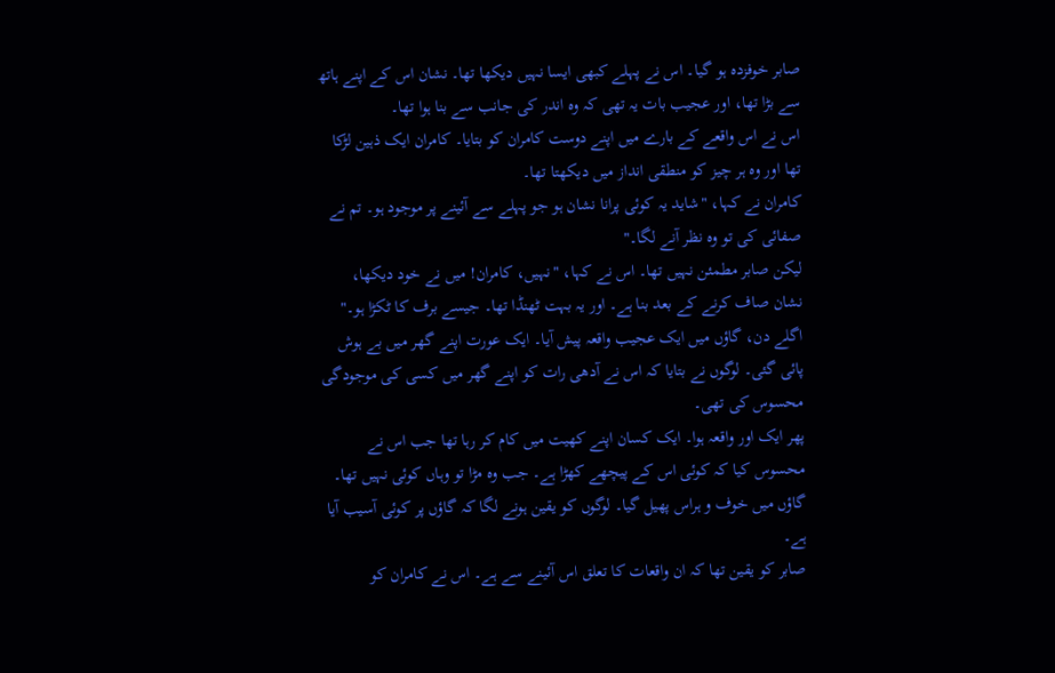صابر خوفزدہ ہو گیا۔ اس نے پہلے کبھی ایسا نہیں دیکھا تھا۔ نشان اس کے اپنے ہاتھ سے بڑا تھا، اور عجیب بات یہ تھی کہ وہ اندر کی جانب سے بنا ہوا تھا۔
اس نے اس واقعے کے بارے میں اپنے دوست کامران کو بتایا۔ کامران ایک ذہین لڑکا تھا اور وہ ہر چیز کو منطقی انداز میں دیکھتا تھا۔
کامران نے کہا، "شاید یہ کوئی پرانا نشان ہو جو پہلے سے آئینے پر موجود ہو۔ تم نے صفائی کی تو وہ نظر آنے لگا۔"
لیکن صابر مطمئن نہیں تھا۔ اس نے کہا، "نہیں، کامران! میں نے خود دیکھا، نشان صاف کرنے کے بعد بنا ہے۔ اور یہ بہت ٹھنڈا تھا۔ جیسے برف کا ٹکڑا ہو۔"
اگلے دن، گاؤں میں ایک عجیب واقعہ پیش آیا۔ ایک عورت اپنے گھر میں بے ہوش پائی گئی۔ لوگوں نے بتایا کہ اس نے آدھی رات کو اپنے گھر میں کسی کی موجودگی محسوس کی تھی۔
پھر ایک اور واقعہ ہوا۔ ایک کسان اپنے کھیت میں کام کر رہا تھا جب اس نے محسوس کیا کہ کوئی اس کے پیچھے کھڑا ہے۔ جب وہ مڑا تو وہاں کوئی نہیں تھا۔
گاؤں میں خوف و ہراس پھیل گیا۔ لوگوں کو یقین ہونے لگا کہ گاؤں پر کوئی آسیب آیا ہے۔
صابر کو یقین تھا کہ ان واقعات کا تعلق اس آئینے سے ہے۔ اس نے کامران کو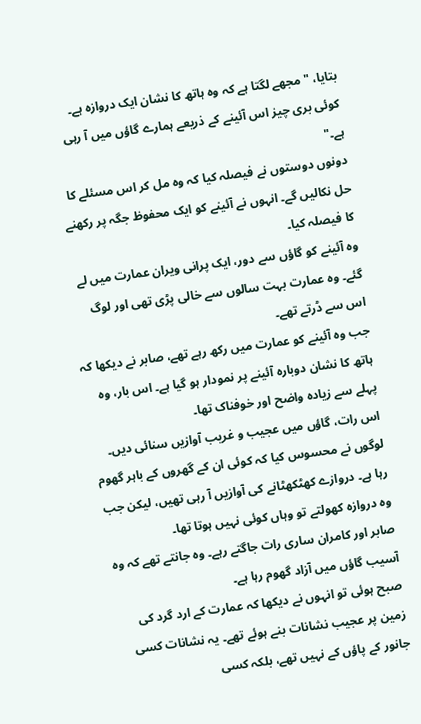بتایا، "مجھے لگتا ہے کہ وہ ہاتھ کا نشان ایک دروازہ ہے۔ کوئی بری چیز اس آئینے کے ذریعے ہمارے گاؤں میں آ رہی ہے۔"
دونوں دوستوں نے فیصلہ کیا کہ وہ مل کر اس مسئلے کا حل نکالیں گے۔ انہوں نے آئینے کو ایک محفوظ جگہ پر رکھنے کا فیصلہ کیا۔
وہ آئینے کو گاؤں سے دور، ایک پرانی ویران عمارت میں لے گئے۔ وہ عمارت بہت سالوں سے خالی پڑی تھی اور لوگ اس سے ڈرتے تھے۔
جب وہ آئینے کو عمارت میں رکھ رہے تھے، صابر نے دیکھا کہ ہاتھ کا نشان دوبارہ آئینے پر نمودار ہو گیا ہے۔ اس بار، وہ پہلے سے زیادہ واضح اور خوفناک تھا۔
اس رات، گاؤں میں عجیب و غریب آوازیں سنائی دیں۔ لوگوں نے محسوس کیا کہ کوئی ان کے گھروں کے باہر گھوم رہا ہے۔ دروازے کھٹکھٹانے کی آوازیں آ رہی تھیں، لیکن جب وہ دروازہ کھولتے تو وہاں کوئی نہیں ہوتا تھا۔
صابر اور کامران ساری رات جاگتے رہے۔ وہ جانتے تھے کہ وہ آسیب گاؤں میں آزاد گھوم رہا ہے۔
صبح ہوئی تو انہوں نے دیکھا کہ عمارت کے ارد گرد کی زمین پر عجیب نشانات بنے ہوئے تھے۔ یہ نشانات کسی جانور کے پاؤں کے نہیں تھے، بلکہ کسی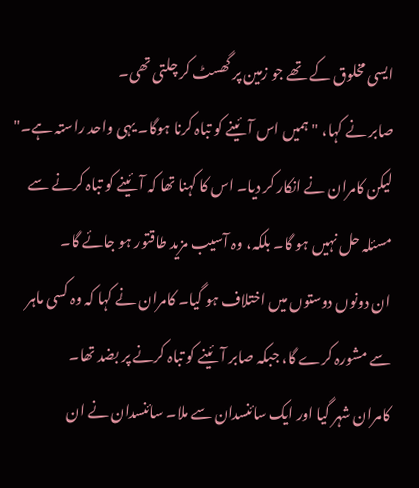ایسی مخلوق کے تھے جو زمین پر گھسٹ کر چلتی تھی۔
صابر نے کہا، "ہمیں اس آئینے کو تباہ کرنا ہوگا۔ یہی واحد راستہ ہے۔"
لیکن کامران نے انکار کر دیا۔ اس کا کہنا تھا کہ آئینے کو تباہ کرنے سے مسئلہ حل نہیں ہو گا۔ بلکہ، وہ آسیب مزید طاقتور ہو جائے گا۔
ان دونوں دوستوں میں اختلاف ہو گیا۔ کامران نے کہا کہ وہ کسی ماہر سے مشورہ کرے گا، جبکہ صابر آئینے کو تباہ کرنے پر بضد تھا۔
کامران شہر گیا اور ایک سائنسدان سے ملا۔ سائنسدان نے ان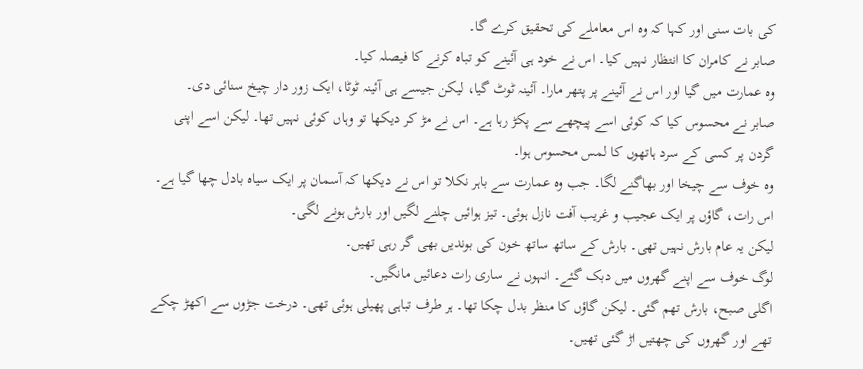کی بات سنی اور کہا کہ وہ اس معاملے کی تحقیق کرے گا۔
صابر نے کامران کا انتظار نہیں کیا۔ اس نے خود ہی آئینے کو تباہ کرنے کا فیصلہ کیا۔
وہ عمارت میں گیا اور اس نے آئینے پر پتھر مارا۔ آئینہ ٹوٹ گیا، لیکن جیسے ہی آئینہ ٹوٹا، ایک زور دار چیخ سنائی دی۔
صابر نے محسوس کیا کہ کوئی اسے پیچھے سے پکڑ رہا ہے۔ اس نے مڑ کر دیکھا تو وہاں کوئی نہیں تھا۔ لیکن اسے اپنی گردن پر کسی کے سرد ہاتھوں کا لمس محسوس ہوا۔
وہ خوف سے چیخا اور بھاگنے لگا۔ جب وہ عمارت سے باہر نکلا تو اس نے دیکھا کہ آسمان پر ایک سیاہ بادل چھا گیا ہے۔
اس رات، گاؤں پر ایک عجیب و غریب آفت نازل ہوئی۔ تیز ہوائیں چلنے لگیں اور بارش ہونے لگی۔
لیکن یہ عام بارش نہیں تھی۔ بارش کے ساتھ ساتھ خون کی بوندیں بھی گر رہی تھیں۔
لوگ خوف سے اپنے گھروں میں دبک گئے۔ انہوں نے ساری رات دعائیں مانگیں۔
اگلی صبح، بارش تھم گئی۔ لیکن گاؤں کا منظر بدل چکا تھا۔ ہر طرف تباہی پھیلی ہوئی تھی۔ درخت جڑوں سے اکھڑ چکے تھے اور گھروں کی چھتیں اڑ گئی تھیں۔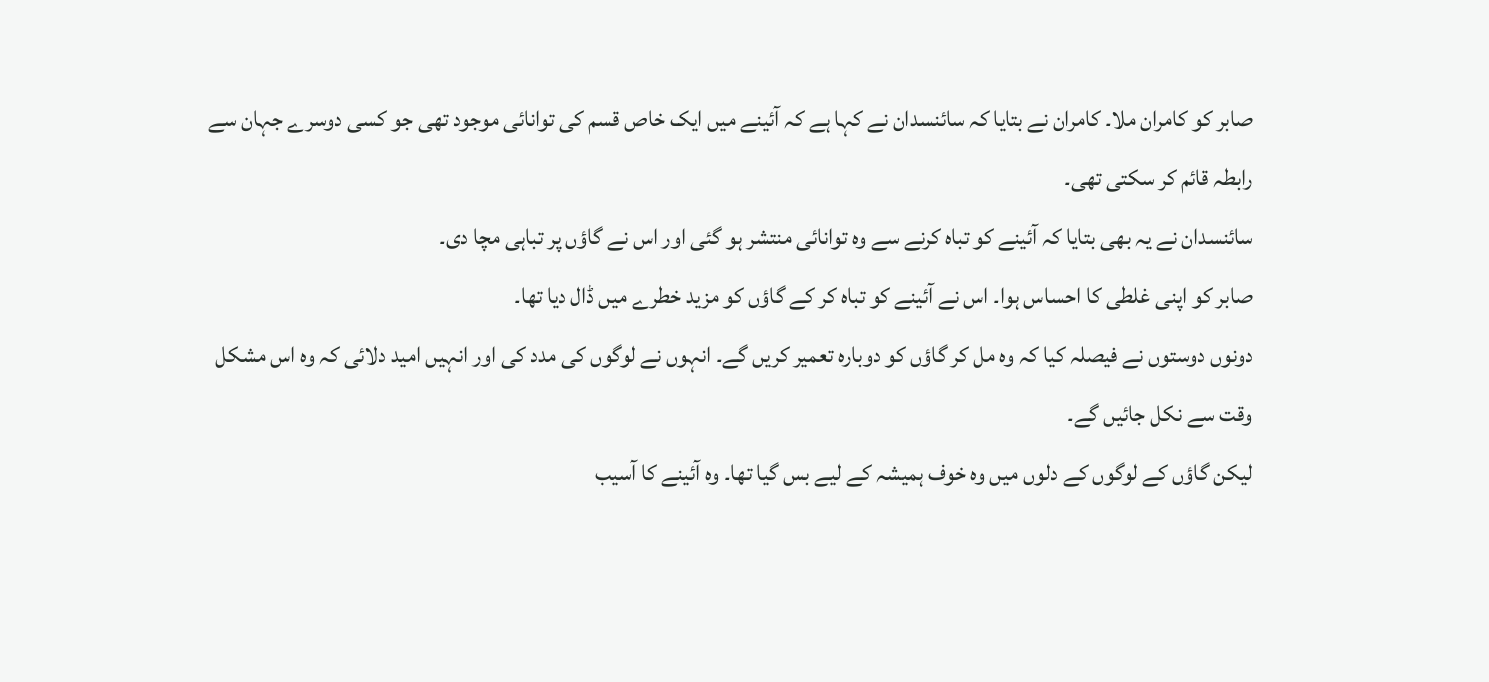صابر کو کامران ملا۔ کامران نے بتایا کہ سائنسدان نے کہا ہے کہ آئینے میں ایک خاص قسم کی توانائی موجود تھی جو کسی دوسرے جہان سے رابطہ قائم کر سکتی تھی۔
سائنسدان نے یہ بھی بتایا کہ آئینے کو تباہ کرنے سے وہ توانائی منتشر ہو گئی اور اس نے گاؤں پر تباہی مچا دی۔
صابر کو اپنی غلطی کا احساس ہوا۔ اس نے آئینے کو تباہ کر کے گاؤں کو مزید خطرے میں ڈال دیا تھا۔
دونوں دوستوں نے فیصلہ کیا کہ وہ مل کر گاؤں کو دوبارہ تعمیر کریں گے۔ انہوں نے لوگوں کی مدد کی اور انہیں امید دلائی کہ وہ اس مشکل وقت سے نکل جائیں گے۔
لیکن گاؤں کے لوگوں کے دلوں میں وہ خوف ہمیشہ کے لیے بس گیا تھا۔ وہ آئینے کا آسیب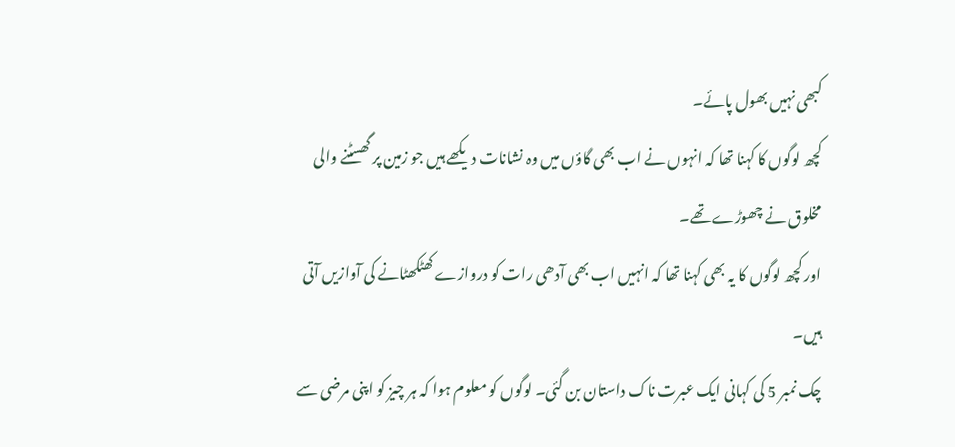کبھی نہیں بھول پائے۔
کچھ لوگوں کا کہنا تھا کہ انہوں نے اب بھی گاؤں میں وہ نشانات دیکھے ہیں جو زمین پر گھسٹنے والی مخلوق نے چھوڑے تھے۔
اور کچھ لوگوں کا یہ بھی کہنا تھا کہ انہیں اب بھی آدھی رات کو دروازے کھٹکھٹانے کی آوازیں آتی ہیں۔
چک نمبر 5 کی کہانی ایک عبرت ناک داستان بن گئی۔ لوگوں کو معلوم ہوا کہ ہر چیز کو اپنی مرضی سے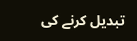تبدیل کرنے کی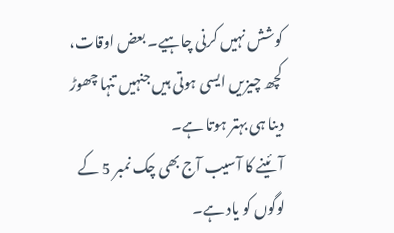کوشش نہیں کرنی چاہیے۔ بعض اوقات، کچھ چیزیں ایسی ہوتی ہیں جنہیں تنہا چھوڑ دینا ہی بہتر ہوتا ہے۔
آئینے کا آسیب آج بھی چک نمبر 5 کے لوگوں کو یاد ہے۔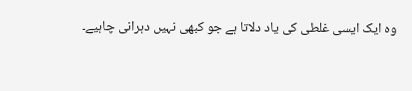وہ ایک ایسی غلطی کی یاد دلاتا ہے جو کبھی نہیں دہرانی چاہیے۔